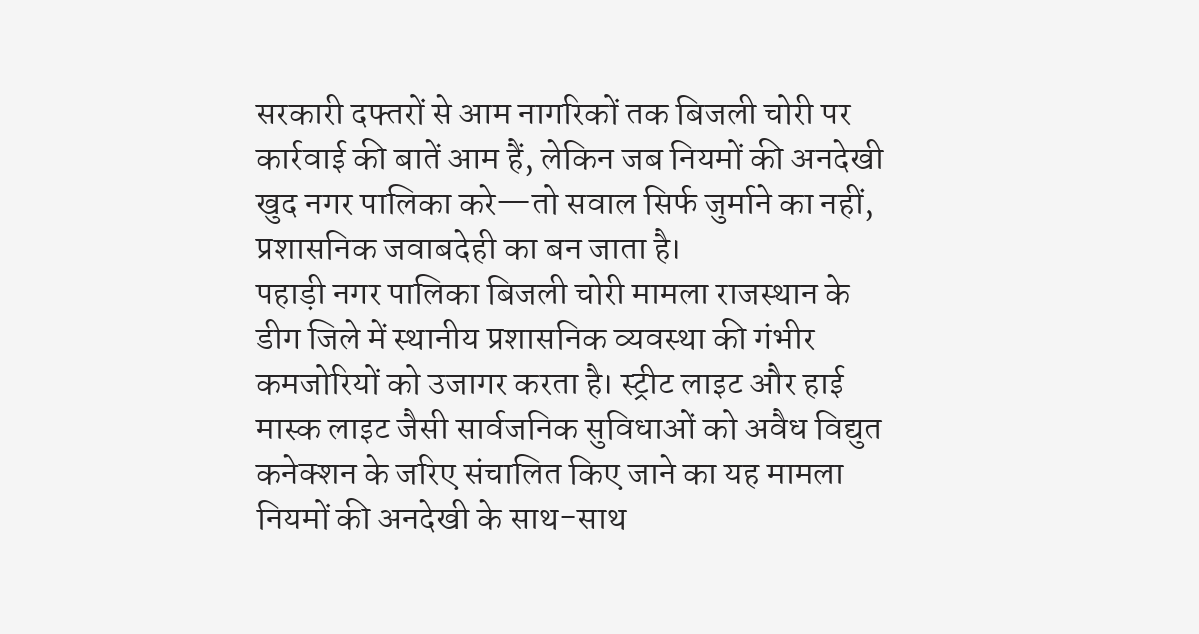सरकारी दफ्तरों से आम नागरिकों तक बिजली चोरी पर कार्रवाई की बातें आम हैं, लेकिन जब नियमों की अनदेखी खुद नगर पालिका करे—तो सवाल सिर्फ जुर्माने का नहीं, प्रशासनिक जवाबदेही का बन जाता है।
पहाड़ी नगर पालिका बिजली चोरी मामला राजस्थान के डीग जिले में स्थानीय प्रशासनिक व्यवस्था की गंभीर कमजोरियों को उजागर करता है। स्ट्रीट लाइट और हाई मास्क लाइट जैसी सार्वजनिक सुविधाओं को अवैध विद्युत कनेक्शन के जरिए संचालित किए जाने का यह मामला नियमों की अनदेखी के साथ-साथ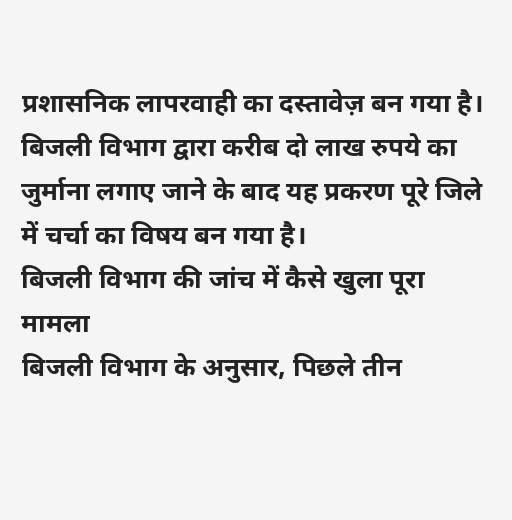प्रशासनिक लापरवाही का दस्तावेज़ बन गया है। बिजली विभाग द्वारा करीब दो लाख रुपये का जुर्माना लगाए जाने के बाद यह प्रकरण पूरे जिले में चर्चा का विषय बन गया है।
बिजली विभाग की जांच में कैसे खुला पूरा मामला
बिजली विभाग के अनुसार, पिछले तीन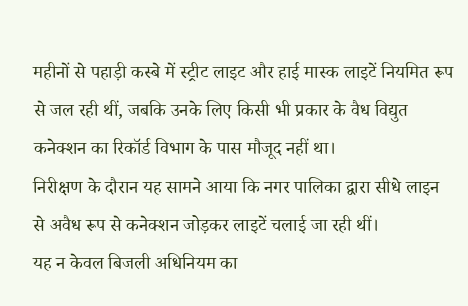महीनों से पहाड़ी कस्बे में स्ट्रीट लाइट और हाई मास्क लाइटें नियमित रूप से जल रही थीं, जबकि उनके लिए किसी भी प्रकार के वैध विद्युत कनेक्शन का रिकॉर्ड विभाग के पास मौजूद नहीं था।
निरीक्षण के दौरान यह सामने आया कि नगर पालिका द्वारा सीधे लाइन से अवैध रूप से कनेक्शन जोड़कर लाइटें चलाई जा रही थीं।
यह न केवल बिजली अधिनियम का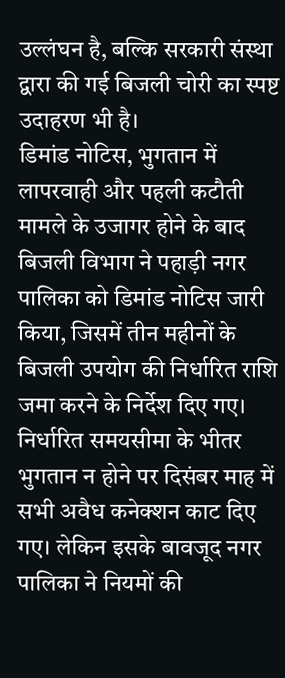उल्लंघन है, बल्कि सरकारी संस्था द्वारा की गई बिजली चोरी का स्पष्ट उदाहरण भी है।
डिमांड नोटिस, भुगतान में लापरवाही और पहली कटौती
मामले के उजागर होने के बाद बिजली विभाग ने पहाड़ी नगर पालिका को डिमांड नोटिस जारी किया, जिसमें तीन महीनों के बिजली उपयोग की निर्धारित राशि जमा करने के निर्देश दिए गए।
निर्धारित समयसीमा के भीतर भुगतान न होने पर दिसंबर माह में सभी अवैध कनेक्शन काट दिए गए। लेकिन इसके बावजूद नगर पालिका ने नियमों की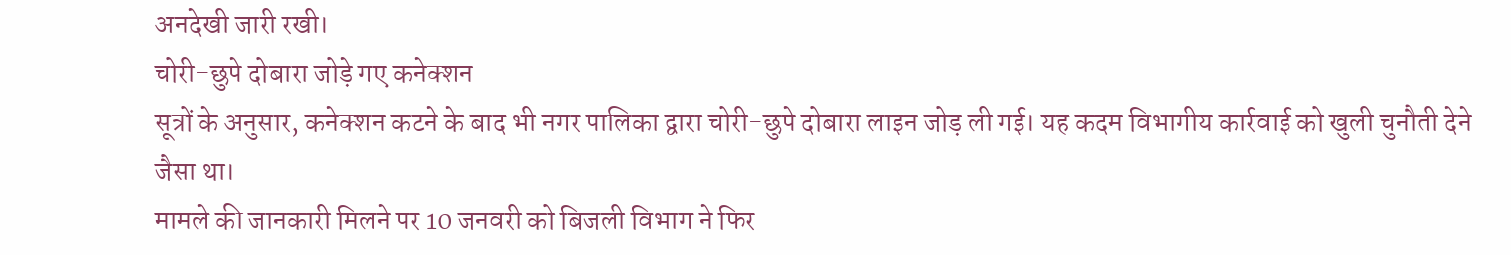अनदेखी जारी रखी।
चोरी-छुपे दोबारा जोड़े गए कनेक्शन
सूत्रों के अनुसार, कनेक्शन कटने के बाद भी नगर पालिका द्वारा चोरी-छुपे दोबारा लाइन जोड़ ली गई। यह कदम विभागीय कार्रवाई को खुली चुनौती देने जैसा था।
मामले की जानकारी मिलने पर 10 जनवरी को बिजली विभाग ने फिर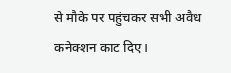से मौके पर पहुंचकर सभी अवैध कनेक्शन काट दिए।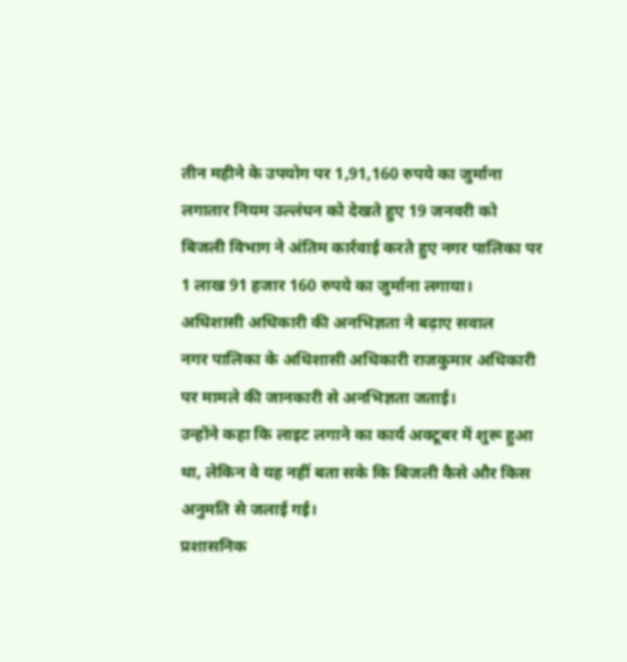तीन महीने के उपयोग पर 1,91,160 रुपये का जुर्माना
लगातार नियम उल्लंघन को देखते हुए 19 जनवरी को
बिजली विभाग ने अंतिम कार्रवाई करते हुए नगर पालिका पर 1 लाख 91 हजार 160 रुपये का जुर्माना लगाया।
अधिशासी अधिकारी की अनभिज्ञता ने बढ़ाए सवाल
नगर पालिका के अधिशासी अधिकारी राजकुमार अधिकारी पर मामले की जानकारी से अनभिज्ञता जताई।
उन्होंने कहा कि लाइट लगाने का कार्य अक्टूबर में शुरू हुआ था, लेकिन वे यह नहीं बता सके कि बिजली कैसे और किस अनुमति से जलाई गई।
प्रशासनिक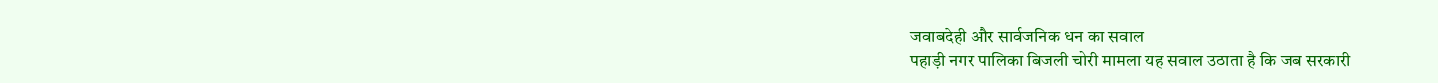जवाबदेही और सार्वजनिक धन का सवाल
पहाड़ी नगर पालिका बिजली चोरी मामला यह सवाल उठाता है कि जब सरकारी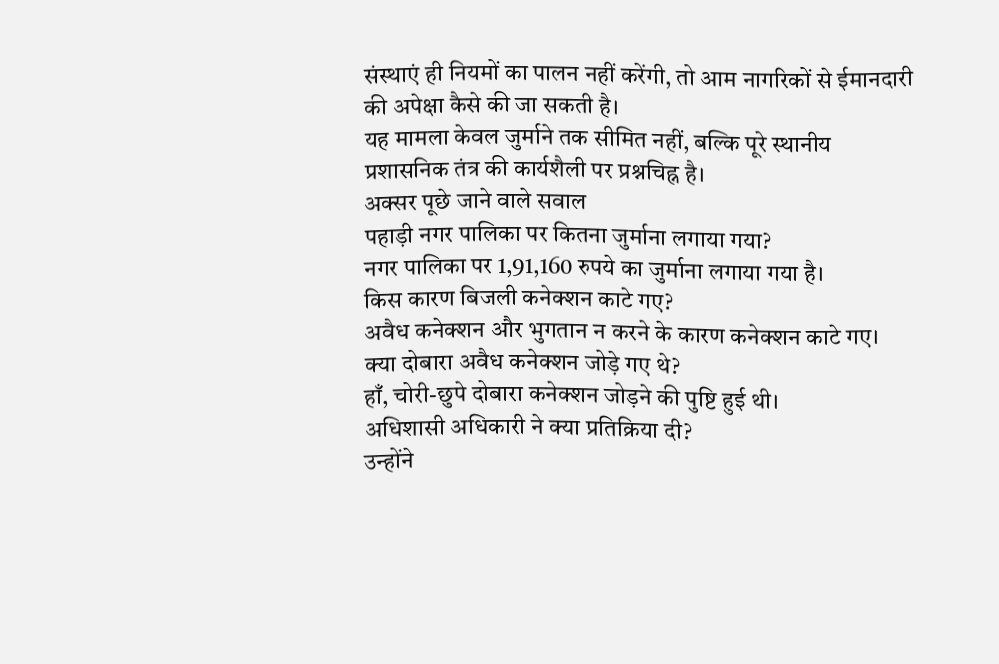संस्थाएं ही नियमों का पालन नहीं करेंगी, तो आम नागरिकों से ईमानदारी की अपेक्षा कैसे की जा सकती है।
यह मामला केवल जुर्माने तक सीमित नहीं, बल्कि पूरे स्थानीय प्रशासनिक तंत्र की कार्यशैली पर प्रश्नचिह्न है।
अक्सर पूछे जाने वाले सवाल
पहाड़ी नगर पालिका पर कितना जुर्माना लगाया गया?
नगर पालिका पर 1,91,160 रुपये का जुर्माना लगाया गया है।
किस कारण बिजली कनेक्शन काटे गए?
अवैध कनेक्शन और भुगतान न करने के कारण कनेक्शन काटे गए।
क्या दोबारा अवैध कनेक्शन जोड़े गए थे?
हाँ, चोरी-छुपे दोबारा कनेक्शन जोड़ने की पुष्टि हुई थी।
अधिशासी अधिकारी ने क्या प्रतिक्रिया दी?
उन्होंने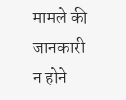मामले की जानकारी न होने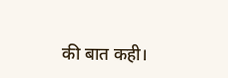की बात कही।